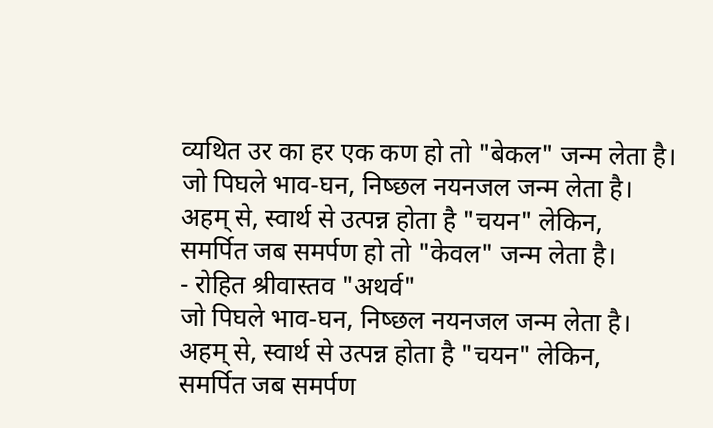व्यथित उर का हर एक कण हो तो "बेकल" जन्म लेता है।
जो पिघले भाव-घन, निष्छल नयनजल जन्म लेता है।
अहम् से, स्वार्थ से उत्पन्न होता है "चयन" लेकिन,
समर्पित जब समर्पण हो तो "केवल" जन्म लेता है।
- रोहित श्रीवास्तव "अथर्व"
जो पिघले भाव-घन, निष्छल नयनजल जन्म लेता है।
अहम् से, स्वार्थ से उत्पन्न होता है "चयन" लेकिन,
समर्पित जब समर्पण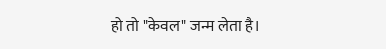हो तो "केवल" जन्म लेता है।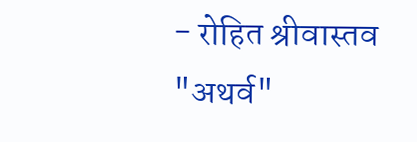- रोहित श्रीवास्तव "अथर्व"